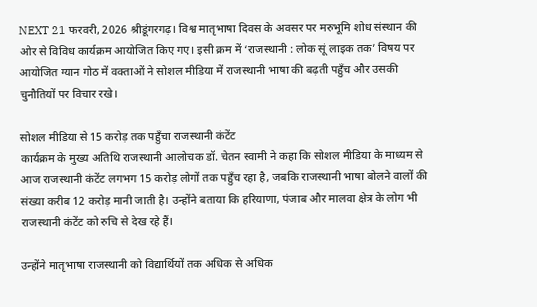NEXT 21 फरवरी, 2026 श्रीडूंगरगढ़। विश्व मातृभाषा दिवस के अवसर पर मरुभूमि शोध संस्थान की ओर से विविध कार्यक्रम आयोजित किए गए। इसी क्रम में ‘राजस्थानी : लोक सूं लाइक तक’ विषय पर आयोजित ग्यान गोठ में वक्ताओं ने सोशल मीडिया में राजस्थानी भाषा की बढ़ती पहुँच और उसकी चुनौतियों पर विचार रखे।

सोशल मीडिया से 15 करोड़ तक पहुँचा राजस्थानी कंटेंट
कार्यक्रम के मुख्य अतिथि राजस्थानी आलोचक डॉ. चेतन स्वामी ने कहा कि सोशल मीडिया के माध्यम से आज राजस्थानी कंटेंट लगभग 15 करोड़ लोगों तक पहुँच रहा है, जबकि राजस्थानी भाषा बोलने वालों की संख्या करीब 12 करोड़ मानी जाती है। उन्होंने बताया कि हरियाणा, पंजाब और मालवा क्षेत्र के लोग भी राजस्थानी कंटेंट को रुचि से देख रहे हैं।

उन्होंने मातृभाषा राजस्थानी को विद्यार्थियों तक अधिक से अधिक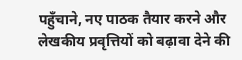पहुँचाने, नए पाठक तैयार करने और लेखकीय प्रवृत्तियों को बढ़ावा देने की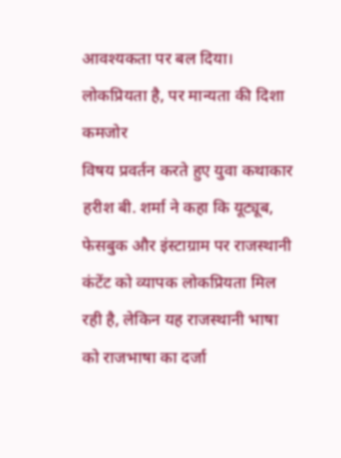आवश्यकता पर बल दिया।
लोकप्रियता है, पर मान्यता की दिशा कमजोर
विषय प्रवर्तन करते हुए युवा कथाकार हरीश बी. शर्मा ने कहा कि यूट्यूब, फेसबुक और इंस्टाग्राम पर राजस्थानी कंटेंट को व्यापक लोकप्रियता मिल रही है, लेकिन यह राजस्थानी भाषा को राजभाषा का दर्जा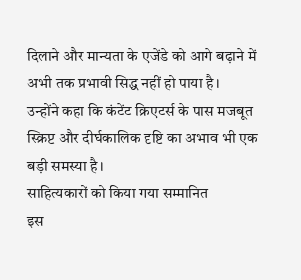दिलाने और मान्यता के एजेंडे को आगे बढ़ाने में अभी तक प्रभावी सिद्ध नहीं हो पाया है।
उन्होंने कहा कि कंटेंट क्रिएटर्स के पास मजबूत स्क्रिप्ट और दीर्घकालिक दृष्टि का अभाव भी एक बड़ी समस्या है।
साहित्यकारों को किया गया सम्मानित
इस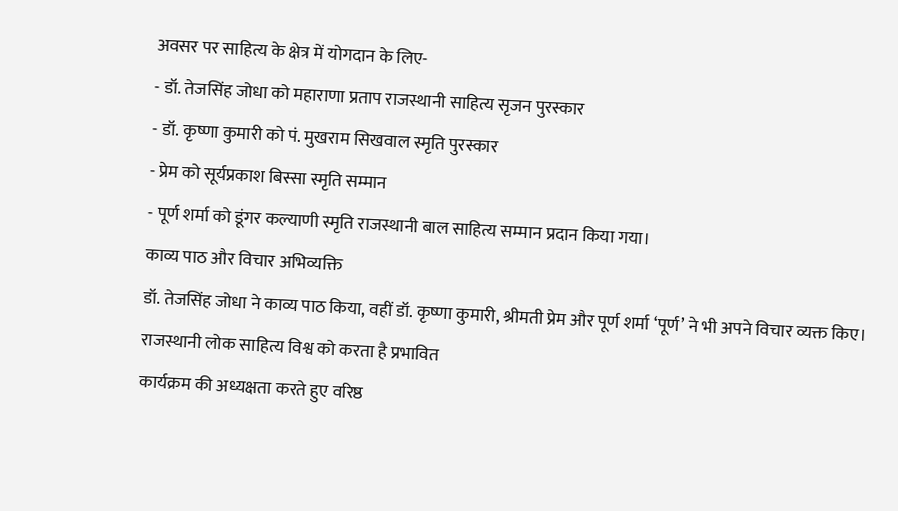अवसर पर साहित्य के क्षेत्र में योगदान के लिए-
- डॉ. तेजसिंह जोधा को महाराणा प्रताप राजस्थानी साहित्य सृजन पुरस्कार
- डॉ. कृष्णा कुमारी को पं. मुखराम सिखवाल स्मृति पुरस्कार
- प्रेम को सूर्यप्रकाश बिस्सा स्मृति सम्मान
- पूर्ण शर्मा को डूंगर कल्याणी स्मृति राजस्थानी बाल साहित्य सम्मान प्रदान किया गया।
काव्य पाठ और विचार अभिव्यक्ति
डॉ. तेजसिंह जोधा ने काव्य पाठ किया, वहीं डॉ. कृष्णा कुमारी, श्रीमती प्रेम और पूर्ण शर्मा ‘पूर्ण’ ने भी अपने विचार व्यक्त किए।
राजस्थानी लोक साहित्य विश्व को करता है प्रभावित
कार्यक्रम की अध्यक्षता करते हुए वरिष्ठ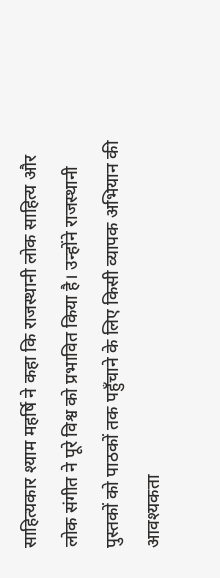साहित्यकार श्याम महर्षि ने कहा कि राजस्थानी लोक साहित्य और लोक संगीत ने पूरे विश्व को प्रभावित किया है। उन्होंने राजस्थानी पुस्तकों को पाठकों तक पहुँचाने के लिए किसी व्यापक अभियान की आवश्यकता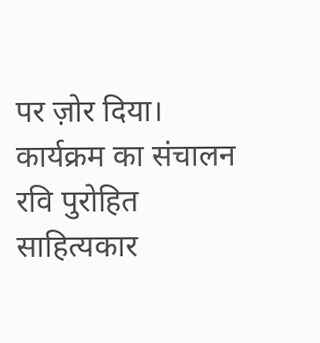पर ज़ोर दिया।
कार्यक्रम का संचालन रवि पुरोहित साहित्यकार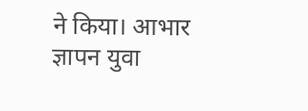ने किया। आभार ज्ञापन युवा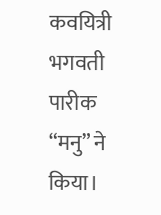कवयित्री भगवती पारीक “मनु” ने किया।